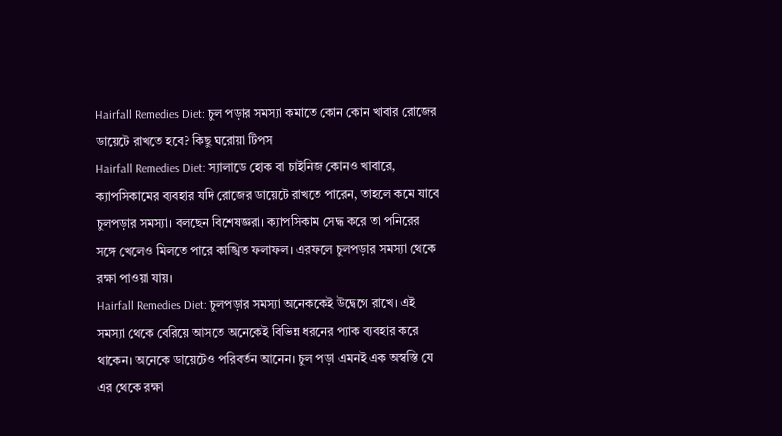Hairfall Remedies Diet: চুল পড়ার সমস্যা কমাতে কোন কোন খাবার রোজের ডায়েটে রাখতে হবে? কিছু ঘরোয়া টিপস
Hairfall Remedies Diet: স্যালাডে হোক বা চাইনিজ কোনও খাবারে, ক্যাপসিকামের ব্যবহার যদি রোজের ডায়েটে রাখতে পারেন, তাহলে কমে যাবে চুলপড়ার সমস্যা। বলছেন বিশেষজ্ঞরা। ক্যাপসিকাম সেদ্ধ করে তা পনিরের সঙ্গে খেলেও মিলতে পারে কাঙ্খিত ফলাফল। এরফলে চুলপড়ার সমস্যা থেকে রক্ষা পাওয়া যায়।
Hairfall Remedies Diet: চুলপড়ার সমস্যা অনেককেই উদ্বেগে রাখে। এই সমস্যা থেকে বেরিয়ে আসতে অনেকেই বিভিন্ন ধরনের প্যাক ব্যবহার করে থাকেন। অনেকে ডায়েটেও পরিবর্তন আনেন। চুল পড়া এমনই এক অস্বস্তি যে এর থেকে রক্ষা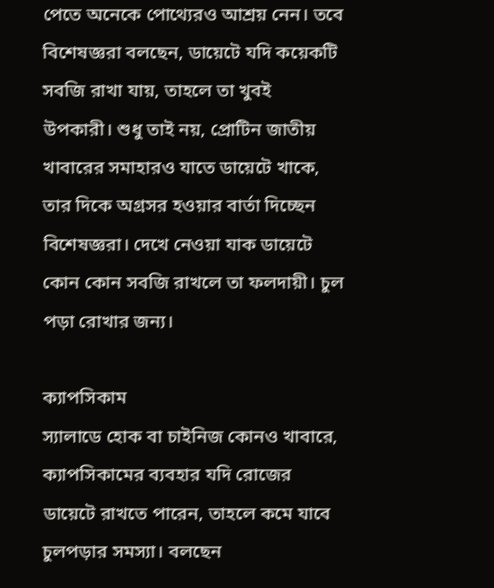পেতে অনেকে পোথ্যেরও আশ্রয় নেন। তবে বিশেষজ্ঞরা বলছেন, ডায়েটে যদি কয়েকটি সবজি রাখা যায়, তাহলে তা খুবই উপকারী। শুধু তাই নয়, প্রোটিন জাতীয় খাবারের সমাহারও যাতে ডায়েটে খাকে, তার দিকে অগ্রসর হওয়ার বার্তা দিচ্ছেন বিশেষজ্ঞরা। দেখে নেওয়া যাক ডায়েটে কোন কোন সবজি রাখলে তা ফলদায়ী। চুল পড়া রোখার জন্য।

ক্যাপসিকাম
স্যালাডে হোক বা চাইনিজ কোনও খাবারে, ক্যাপসিকামের ব্যবহার যদি রোজের ডায়েটে রাখতে পারেন, তাহলে কমে যাবে চুলপড়ার সমস্যা। বলছেন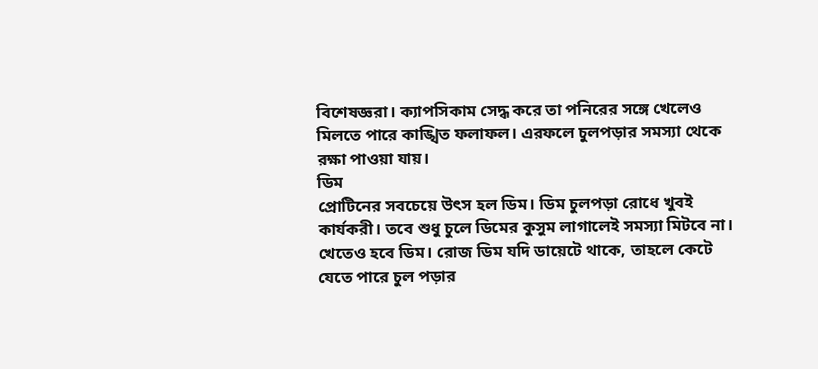বিশেষজ্ঞরা। ক্যাপসিকাম সেদ্ধ করে তা পনিরের সঙ্গে খেলেও মিলতে পারে কাঙ্খিত ফলাফল। এরফলে চুলপড়ার সমস্যা থেকে রক্ষা পাওয়া যায়।
ডিম
প্রোটিনের সবচেয়ে উৎস হল ডিম। ডিম চুলপড়া রোধে খুবই কার্যকরী। তবে শুধু চুলে ডিমের কুসুম লাগালেই সমস্যা মিটবে না। খেতেও হবে ডিম। রোজ ডিম যদি ডায়েটে থাকে, তাহলে কেটে যেতে পারে চুল পড়ার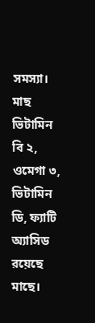সমস্যা।
মাছ
ভিটামিন বি ২, ওমেগা ৩, ভিটামিন ডি, ফ্যাটি অ্যাসিড রয়েছে মাছে।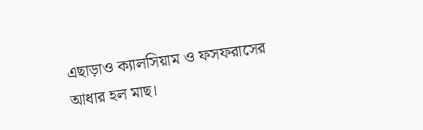এছাড়াও ক্যালসিয়াম ও ফসফরাসের আধার হল মাছ।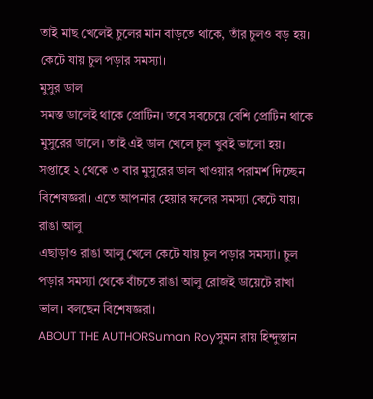তাই মাছ খেলেই চুলের মান বাড়তে থাকে, তাঁর চুলও বড় হয়। কেটে যায় চুল পড়ার সমস্যা।
মুসুর ডাল
সমস্ত ডালেই থাকে প্রোটিন। তবে সবচেয়ে বেশি প্রোটিন থাকে মুসুরের ডালে। তাই এই ডাল খেলে চুল খুবই ভালো হয়। সপ্তাহে ২ থেকে ৩ বার মুসুরের ডাল খাওয়ার পরামর্শ দিচ্ছেন বিশেষজ্ঞরা। এতে আপনার হেয়ার ফলের সমস্যা কেটে যায়।
রাঙা আলু
এছাড়াও রাঙা আলু খেলে কেটে যায় চুল পড়ার সমস্যা। চুল পড়ার সমস্যা থেকে বাঁচতে রাঙা আলু রোজই ডায়েটে রাখা ভাল। বলছেন বিশেষজ্ঞরা।
ABOUT THE AUTHORSuman Royসুমন রায় হিন্দুস্তান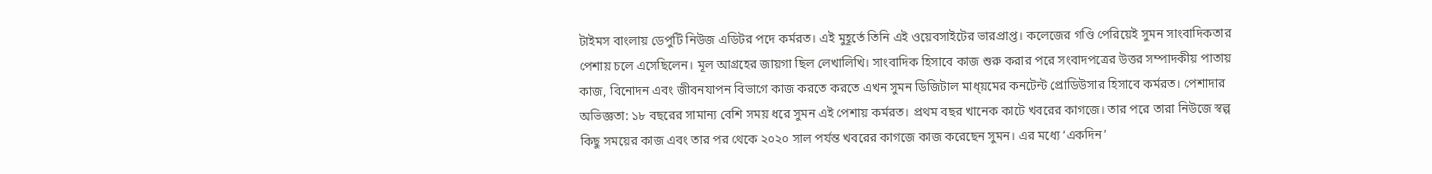টাইমস বাংলায় ডেপুটি নিউজ এডিটর পদে কর্মরত। এই মুহূর্তে তিনি এই ওয়েবসাইটের ভারপ্রাপ্ত। কলেজের গণ্ডি পেরিয়েই সুমন সাংবাদিকতার পেশায় চলে এসেছিলেন। মূল আগ্রহের জায়গা ছিল লেখালিখি। সাংবাদিক হিসাবে কাজ শুরু করার পরে সংবাদপত্রের উত্তর সম্পাদকীয় পাতায় কাজ, বিনোদন এবং জীবনযাপন বিভাগে কাজ করতে করতে এখন সুমন ডিজিটাল মাধ্য়মের কনটেন্ট প্রোডিউসার হিসাবে কর্মরত। পেশাদার অভিজ্ঞতা: ১৮ বছরের সামান্য বেশি সময় ধরে সুমন এই পেশায় কর্মরত। প্রথম বছর খানেক কাটে খবরের কাগজে। তার পরে তারা নিউজে স্বল্প কিছু সময়ের কাজ এবং তার পর থেকে ২০২০ সাল পর্যন্ত খবরের কাগজে কাজ করেছেন সুমন। এর মধ্যে ‘একদিন’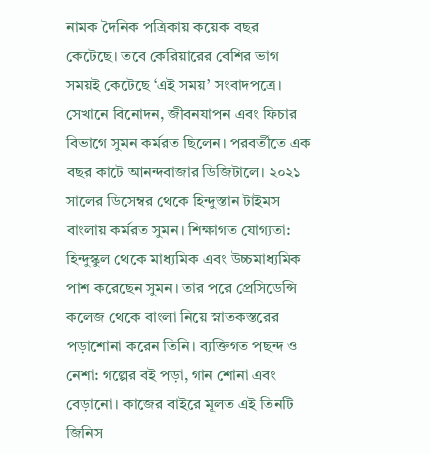নামক দৈনিক পত্রিকায় কয়েক বছর কেটেছে। তবে কেরিয়ারের বেশির ভাগ সময়ই কেটেছে ‘এই সময়’ সংবাদপত্রে। সেখানে বিনোদন, জীবনযাপন এবং ফিচার বিভাগে সুমন কর্মরত ছিলেন। পরবর্তীতে এক বছর কাটে আনন্দবাজার ডিজিটালে। ২০২১ সালের ডিসেম্বর থেকে হিন্দুস্তান টাইমস বাংলায় কর্মরত সুমন। শিক্ষাগত যোগ্যতা: হিন্দুস্কুল থেকে মাধ্যমিক এবং উচ্চমাধ্যমিক পাশ করেছেন সুমন। তার পরে প্রেসিডেন্সি কলেজ থেকে বাংলা নিয়ে স্নাতকস্তরের পড়াশোনা করেন তিনি। ব্যক্তিগত পছন্দ ও নেশা: গল্পের বই পড়া, গান শোনা এবং বেড়ানো। কাজের বাইরে মূলত এই তিনটি জিনিস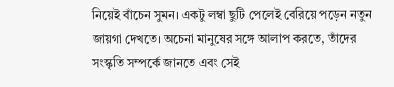নিয়েই বাঁচেন সুমন। একটু লম্বা ছুটি পেলেই বেরিয়ে পড়েন নতুন জায়গা দেখতে। অচেনা মানুষের সঙ্গে আলাপ করতে, তাঁদের সংস্কৃতি সম্পর্কে জানতে এবং সেই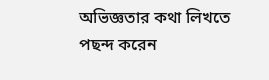অভিজ্ঞতার কথা লিখতে পছন্দ করেন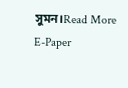সুমন।Read More
E-Paper